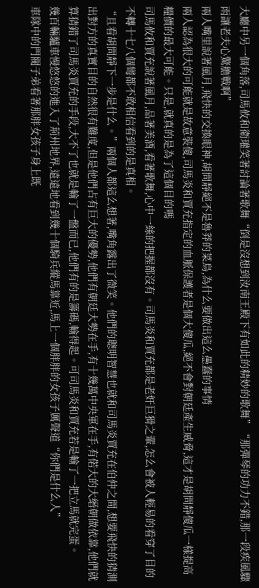大廳中另一個角落,司馬攸和衛瓘笑著討論著歌舞“倒是沒想到汝南王殿下有如此的精妙的歌舞”“那彈琴的功力不錯,那一段疾風驟雨讓老夫心驚膽戰啊”
兩人嘴里說著風月,飛快的交換眼神,胡問靜絕不是魯莽的菜鳥,為什么要做出這么愚蠢的事情
兩人認為很大的可能就是故意裝傻,司馬炎和賈充指定的血脈保護者是個大傻瓜,絕不會對朝廷產生威脅,這才是胡問靜傻瓜一樣提高糧價的最大可能。只是,就真的是為了這個目的嗎
司馬攸和賈充說著風月,品著美酒,看著歌舞,心中一絲的把握都沒有。司馬炎和賈充都是老奸巨猾之輩,怎么會被人輕易的看穿了目的不轉十七八個彎都不敢相信看到的是真相。
“且看胡問靜下一步是什么。”兩個人都這么想著,嘴角露出了微笑。他們的聰明智慧也就和司馬炎賈充在伯仲之間,想要飛快的猜測出對方的真實目的自然很有難度,但是他們占有巨大的優勢,他們有朝廷大勢在手,有十幾萬中央軍在手,有偌大的大縉朝做依靠,他們就算猜錯了司馬炎賈充的手段,大不了也就是輸了一盤而已,他們有的是籌碼,輸得起。可司馬炎和賈充若是輸了一把立馬就完蛋。
幾百輛驢車慢悠悠的進入了荊州地界,遠遠地看到幾十個騎兵縱馬靠近,馬上一個胖胖的女孩子厲聲道“你們是什么人”
車隊中的門閥子弟看著那胖女孩子身上既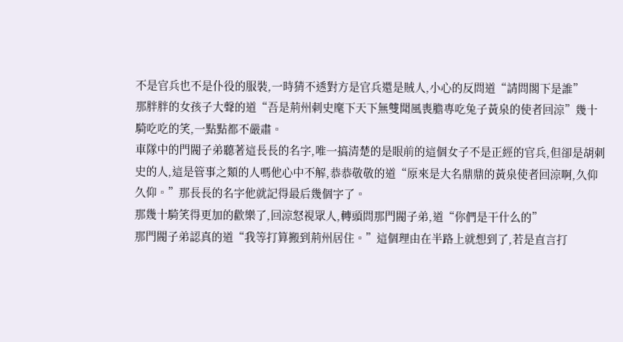不是官兵也不是仆役的服裝,一時猜不透對方是官兵還是賊人,小心的反問道“請問閣下是誰”
那胖胖的女孩子大聲的道“吾是荊州刺史麾下天下無雙聞風喪膽專吃兔子黃泉的使者回涼”幾十騎吃吃的笑,一點點都不嚴肅。
車隊中的門閥子弟聽著這長長的名字,唯一搞清楚的是眼前的這個女子不是正經的官兵,但卻是胡刺史的人,這是管事之類的人嗎他心中不解,恭恭敬敬的道“原來是大名鼎鼎的黃泉使者回涼啊,久仰久仰。”那長長的名字他就記得最后幾個字了。
那幾十騎笑得更加的歡樂了,回涼怒視眾人,轉頭問那門閥子弟,道“你們是干什么的”
那門閥子弟認真的道“我等打算搬到荊州居住。”這個理由在半路上就想到了,若是直言打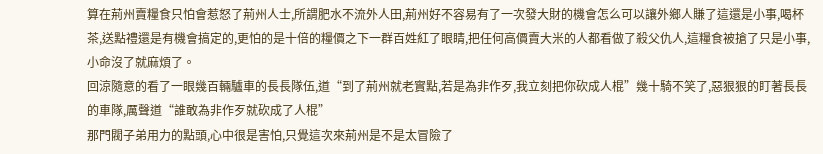算在荊州賣糧食只怕會惹怒了荊州人士,所謂肥水不流外人田,荊州好不容易有了一次發大財的機會怎么可以讓外鄉人賺了這還是小事,喝杯茶,送點禮還是有機會搞定的,更怕的是十倍的糧價之下一群百姓紅了眼睛,把任何高價賣大米的人都看做了殺父仇人,這糧食被搶了只是小事,小命沒了就麻煩了。
回涼隨意的看了一眼幾百輛驢車的長長隊伍,道“到了荊州就老實點,若是為非作歹,我立刻把你砍成人棍”幾十騎不笑了,惡狠狠的盯著長長的車隊,厲聲道“誰敢為非作歹就砍成了人棍”
那門閥子弟用力的點頭,心中很是害怕,只覺這次來荊州是不是太冒險了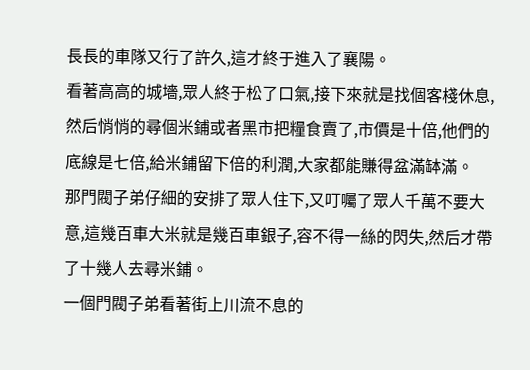長長的車隊又行了許久,這才終于進入了襄陽。
看著高高的城墻,眾人終于松了口氣,接下來就是找個客棧休息,然后悄悄的尋個米鋪或者黑市把糧食賣了,市價是十倍,他們的底線是七倍,給米鋪留下倍的利潤,大家都能賺得盆滿缽滿。
那門閥子弟仔細的安排了眾人住下,又叮囑了眾人千萬不要大意,這幾百車大米就是幾百車銀子,容不得一絲的閃失,然后才帶了十幾人去尋米鋪。
一個門閥子弟看著街上川流不息的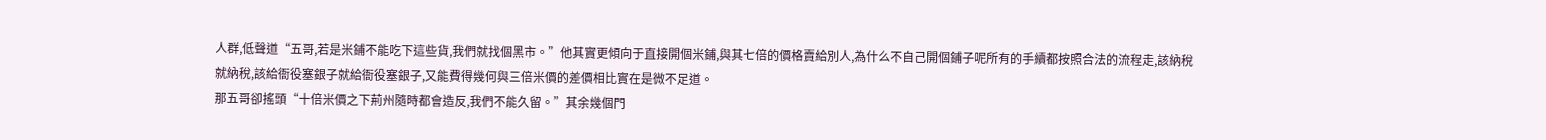人群,低聲道“五哥,若是米鋪不能吃下這些貨,我們就找個黑市。”他其實更傾向于直接開個米鋪,與其七倍的價格賣給別人,為什么不自己開個鋪子呢所有的手續都按照合法的流程走,該納稅就納稅,該給衙役塞銀子就給衙役塞銀子,又能費得幾何與三倍米價的差價相比實在是微不足道。
那五哥卻搖頭“十倍米價之下荊州隨時都會造反,我們不能久留。”其余幾個門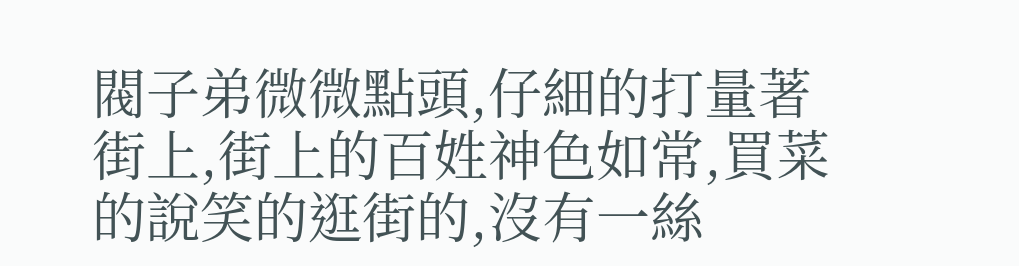閥子弟微微點頭,仔細的打量著街上,街上的百姓神色如常,買菜的說笑的逛街的,沒有一絲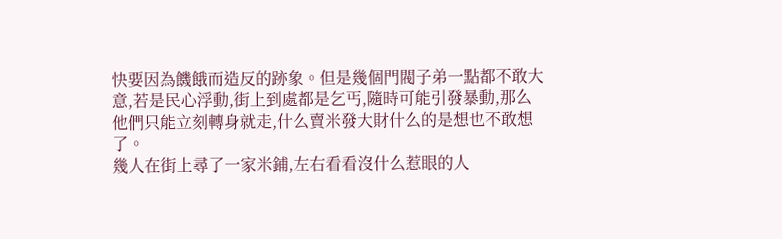快要因為饑餓而造反的跡象。但是幾個門閥子弟一點都不敢大意,若是民心浮動,街上到處都是乞丐,隨時可能引發暴動,那么他們只能立刻轉身就走,什么賣米發大財什么的是想也不敢想了。
幾人在街上尋了一家米鋪,左右看看沒什么惹眼的人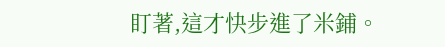盯著,這才快步進了米鋪。